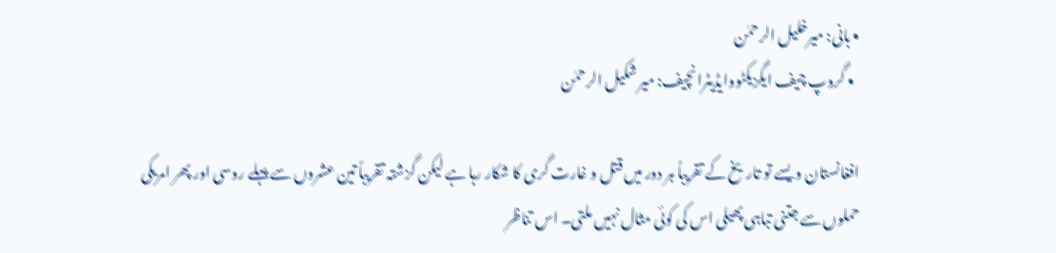• بانی: میرخلیل الرحمٰن
  • گروپ چیف ایگزیکٹووایڈیٹرانچیف: میر شکیل الرحمٰن

افغانستان ویسے تو تاریخ کے تقریباً ہر دور میں قتل و غارت گری کا شکار رہا ہے لیکن گزشتہ تقریباً تین عشروں سے پہلے روسی اور پھر امریکی حملوں سے جتنی تباہی پھیلی اس کی کوئی مثال نہیں ملتی۔ اس تناظر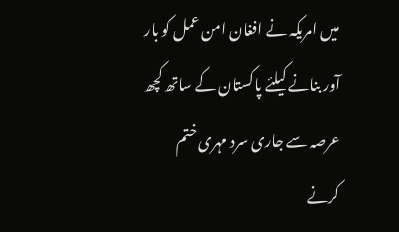میں امریکہ نے افغان امن عمل کو بار آور بنانے کیلئے پاکستان کے ساتھ کچھ عرصہ سے جاری سرد مہری ختم کرنے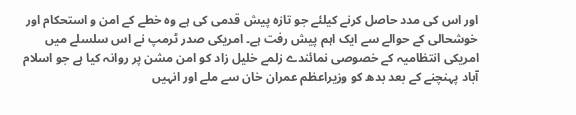اور اس کی مدد حاصل کرنے کیلئے جو تازہ پیش قدمی کی ہے وہ خطے کے امن و استحکام اور خوشحالی کے حوالے سے ایک اہم پیش رفت ہے۔ امریکی صدر ٹرمپ نے اس سلسلے میں امریکی انتظامیہ کے خصوصی نمائندے زلمے خلیل زاد کو امن مشن پر روانہ کیا ہے جو اسلام آباد پہنچنے کے بعد بدھ کو وزیراعظم عمران خان سے ملے اور انہیں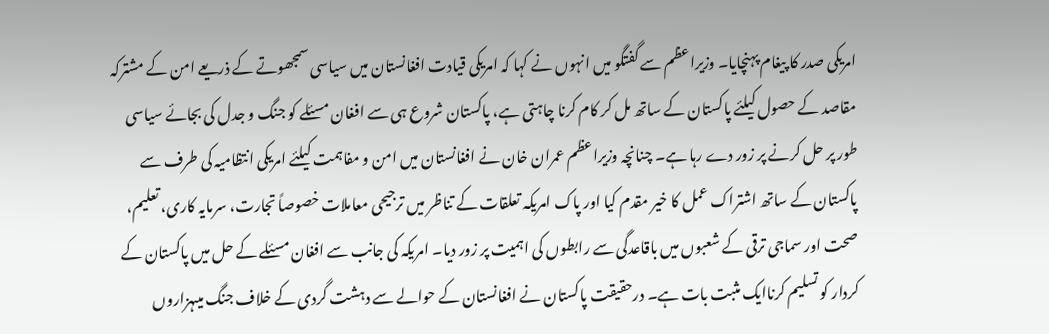امریکی صدر کا پیغام پہنچایا۔ وزیراعظم سے گفتگو میں انہوں نے کہا کہ امریکی قیادت افغانستان میں سیاسی سمجھوتے کے ذریعے امن کے مشترکہ مقاصد کے حصول کیلئے پاکستان کے ساتھ مل کر کام کرنا چاہتی ہے، پاکستان شروع ہی سے افغان مسئلے کو جنگ و جدل کی بجائے سیاسی طور پر حل کرنے پر زور دے رہا ہے۔ چنانچہ وزیراعظم عمران خان نے افغانستان میں امن و مفاہمت کیلئے امریکی انتظامیہ کی طرف سے پاکستان کے ساتھ اشتراک عمل کا خیر مقدم کیا اور پاک امریکہ تعلقات کے تناظر میں ترجیحی معاملات خصوصاً تجارت، سرمایہ کاری، تعلیم، صحت اور سماجی ترقی کے شعبوں میں باقاعدگی سے رابطوں کی اہمیت پر زور دیا۔ امریکہ کی جانب سے افغان مسئلے کے حل میں پاکستان کے کردار کو تسلیم کرناایک مثبت بات ہے۔ درحقیقت پاکستان نے افغانستان کے حوالے سے دہشت گردی کے خلاف جنگ میںہزاروں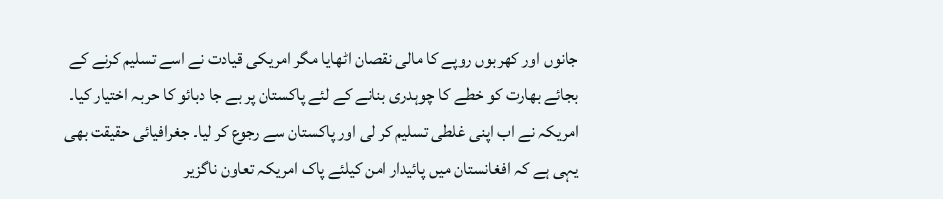جانوں اور کھربوں روپے کا مالی نقصان اٹھایا مگر امریکی قیادت نے اسے تسلیم کرنے کے بجائے بھارت کو خطے کا چوہدری بنانے کے لئے پاکستان پر بے جا دبائو کا حربہ اختیار کیا۔ امریکہ نے اب اپنی غلطی تسلیم کر لی اور پاکستان سے رجوع کر لیا۔ جغرافیائی حقیقت بھی یہی ہے کہ افغانستان میں پائیدار امن کیلئے پاک امریکہ تعاون ناگزیر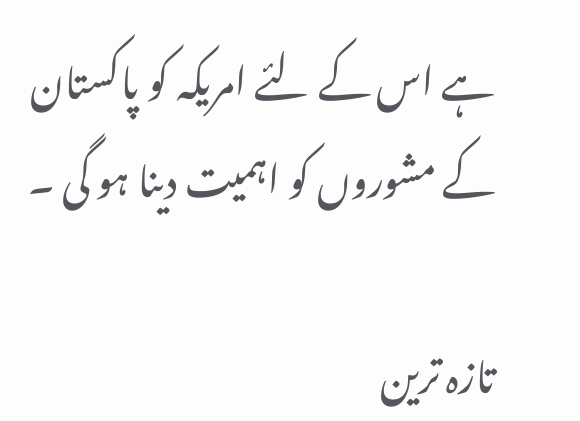ہے اس کے لئے امریکہ کو پاکستان کے مشوروں کو اہمیت دینا ہو گی ۔

تازہ ترین